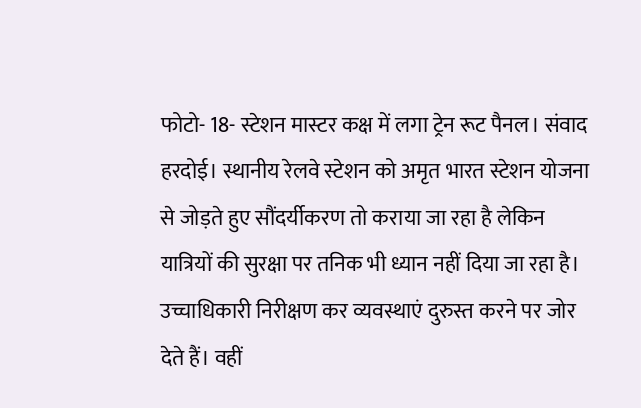फोटो- 18- स्टेशन मास्टर कक्ष में लगा ट्रेन रूट पैनल। संवाद
हरदोई। स्थानीय रेलवे स्टेशन को अमृत भारत स्टेशन योजना से जोड़ते हुए सौंदर्यीकरण तो कराया जा रहा है लेकिन यात्रियों की सुरक्षा पर तनिक भी ध्यान नहीं दिया जा रहा है। उच्चाधिकारी निरीक्षण कर व्यवस्थाएं दुरुस्त करने पर जोर देते हैं। वहीं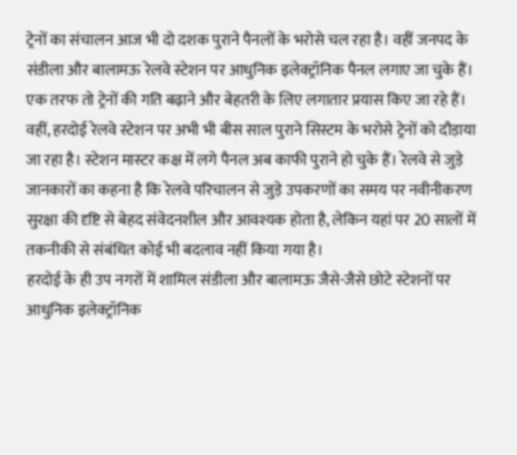ट्रेनों का संचालन आज भी दो दशक पुराने पैनलों के भरोसे चल रहा है। वहीं जनपद के संडीला और बालामऊ रेलवे स्टेशन पर आधुनिक इलेक्ट्रॉनिक पैनल लगाए जा चुके हैं।
एक तरफ तो ट्रेनों की गति बढ़ाने और बेहतरी के लिए लगातार प्रयास किए जा रहे हैं। वहीं, हरदोई रेलवे स्टेशन पर अभी भी बीस साल पुराने सिस्टम के भरोसे ट्रेनों को दौड़ाया जा रहा है। स्टेशन मास्टर कक्ष में लगे पैनल अब काफी पुराने हो चुके हैं। रेलवे से जुड़े जानकारों का कहना है कि रेलवे परिचालन से जुड़े उपकरणों का समय पर नवीनीकरण सुरक्षा की दृष्टि से बेहद संवेदनशील और आवश्यक होता है, लेकिन यहां पर 20 सालों में तकनीकी से संबंधित कोई भी बदलाव नहीं किया गया है।
हरदोई के ही उप नगरों में शामिल संडीला और बालामऊ जैसे-जैसे छोटे स्टेशनों पर आधुनिक इलेक्ट्रॉनिक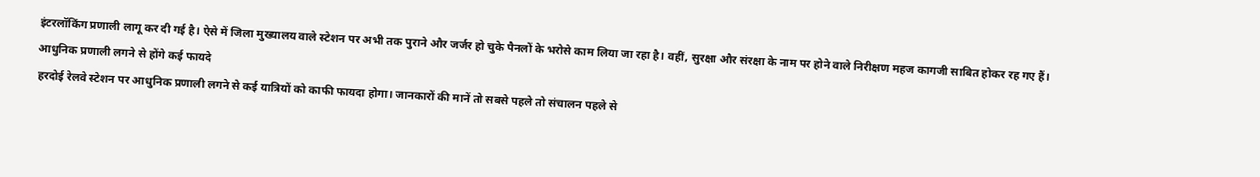इंटरलॉकिंग प्रणाली लागू कर दी गई है। ऐसे में जिला मुख्यालय वाले स्टेशन पर अभी तक पुराने और जर्जर हो चुके पैनलों के भरोसे काम लिया जा रहा है। वहीं, सुरक्षा और संरक्षा के नाम पर होने वाले निरीक्षण महज कागजी साबित होकर रह गए हैं।
आधुनिक प्रणाली लगने से होंगे कई फायदे
हरदोई रेलवे स्टेशन पर आधुनिक प्रणाली लगने से कई यात्रियों को काफी फायदा होगा। जानकारों की मानें तो सबसे पहले तो संचालन पहले से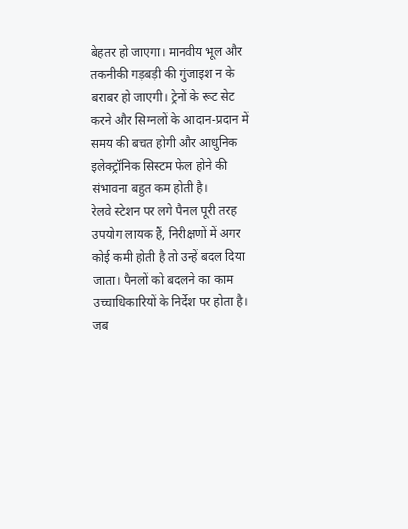बेहतर हो जाएगा। मानवीय भूल और तकनीकी गड़बड़ी की गुंजाइश न के बराबर हो जाएगी। ट्रेनों के रूट सेट करने और सिग्नलों के आदान-प्रदान में समय की बचत होगी और आधुनिक इलेक्ट्रॉनिक सिस्टम फेल होने की संभावना बहुत कम होती है।
रेलवे स्टेशन पर लगे पैनल पूरी तरह उपयोग लायक हैं, निरीक्षणों में अगर कोई कमी होती है तो उन्हें बदल दिया जाता। पैनलों को बदलने का काम उच्चाधिकारियों के निर्देश पर होता है। जब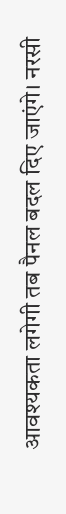आवश्यकता लगेगी तब पैनल बदल दिए जाएंगे। नरसी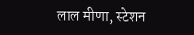लाल मीणा, स्टेशन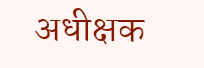अधीक्षक